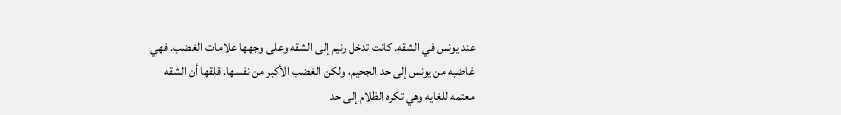عند يونس في الشقه. كانت تدخل رنيم إلى الشقه وعلى وجهها علامات الغضب. فهي غاضبه من يونس إلى حد الجحيم، ولكن الغضب الأكبر من نفسها. قلقها أن الشقه معتمه للغايه وهي تكره الظلام إلى حد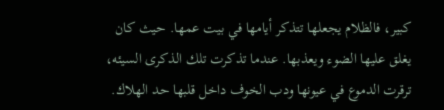كبير، فالظلام يجعلها تتذكر أيامها في بيت عمها. حيث كان يغلق عليها الضوء ويعذبها. عندما تذكرت تلك الذكرى السيئه، ترقرت الدموع في عيونها ودب الخوف داخل قلبها حد الهلاك.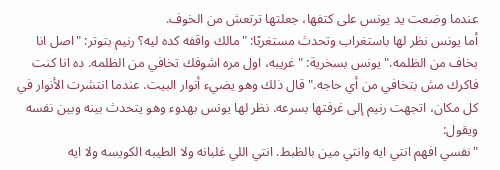عندما وضعت يد يونس على كتفها، جعلتها ترتعش من الخوف.
أما يونس نظر لها باستغراب وتحدث مستغربًا: "مالك واقفه كده ليه؟ رنيم بتوتر: "اصل انا بخاف من الظلمه." يونس بسخرية: "غريبه، اول مره اشوفك تخافي من الظلمه. ده انا كنت فاكرك مش بتخافي من أي حاجه." قال ذلك وهو يضيء أنوار البيت. عندما انتشرت الأنوار في كل مكان، اتجهت رنيم إلى غرفتها بسرعه. نظر لها يونس بهدوء وهو يتحدث بينه وبين نفسه ويقول:
"نفسي افهم انتي ايه وانتي مين بالظبط. انتي اللي غلبانه ولا الطيبه الكويسه ولا ايه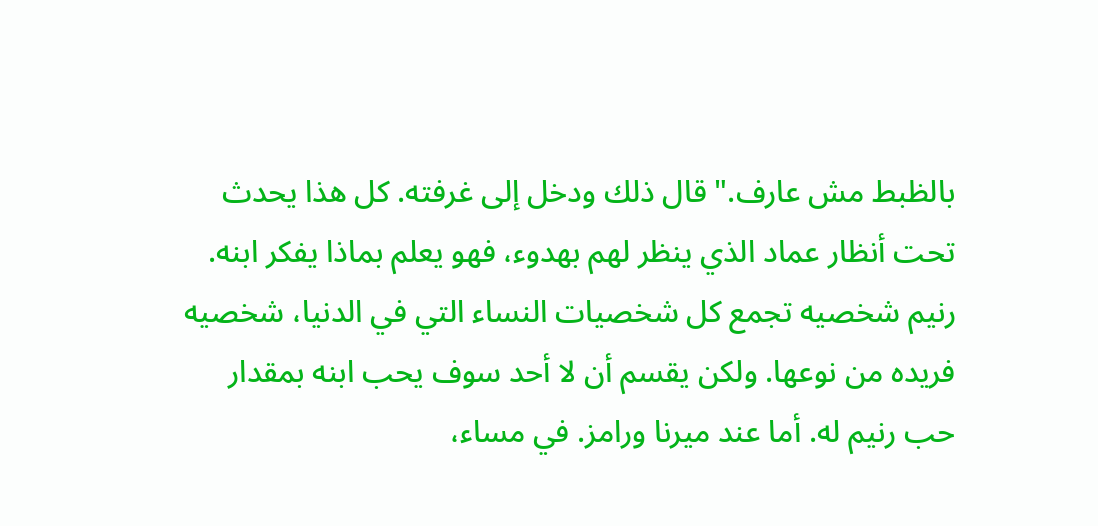بالظبط مش عارف." قال ذلك ودخل إلى غرفته. كل هذا يحدث تحت أنظار عماد الذي ينظر لهم بهدوء، فهو يعلم بماذا يفكر ابنه. رنيم شخصيه تجمع كل شخصيات النساء التي في الدنيا، شخصيه فريده من نوعها. ولكن يقسم أن لا أحد سوف يحب ابنه بمقدار حب رنيم له. أما عند ميرنا ورامز. في مساء،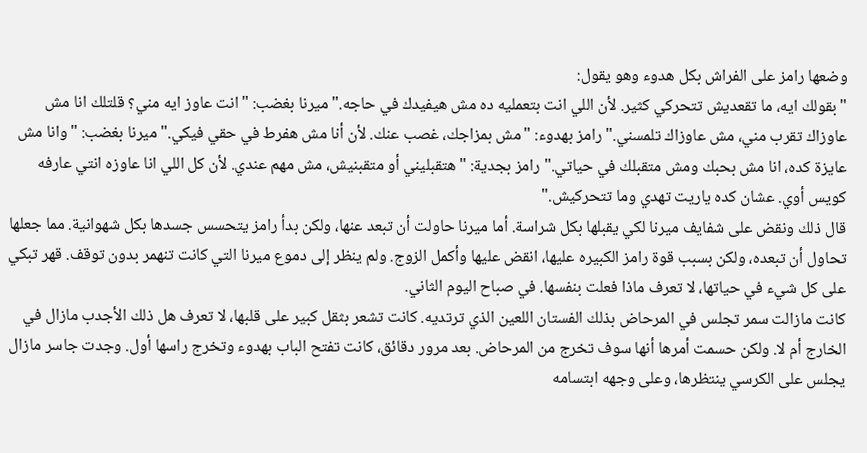وضعها رامز على الفراش بكل هدوء وهو يقول:
"بقولك ايه، ما تقعديش تتحركي كثير. لأن اللي انت بتعمليه ده مش هيفيدك في حاجه." ميرنا بغضب: "انت عاوز ايه مني؟ قلتلك انا مش عاوزاك تقرب مني، مش عاوزاك تلمسني." رامز بهدوء: "مش بمزاجك، غصب عنك. لأن أنا مش هفرط في حقي فيكي." ميرنا بغضب: "وانا مش عايزة كده، انا مش بحبك ومش متقبلك في حياتي." رامز بجدية: "هتقبليني أو متقبنيش، مش مهم عندي. لأن كل اللي انا عاوزه انتي عارفه كويس أوي. عشان كده ياريت تهدي وما تتحركيش."
قال ذلك ونقض على شفايف ميرنا لكي يقبلها بكل شراسة. أما ميرنا حاولت أن تبعد عنها، ولكن بدأ رامز يتحسس جسدها بكل شهوانية. مما جعلها تحاول أن تبعده، ولكن بسبب قوة رامز الكبيره عليها، انقض عليها وأكمل الزوج. ولم ينظر إلى دموع ميرنا التي كانت تنهمر بدون توقف. قهر تبكي على كل شيء في حياتها، لا تعرف ماذا فعلت بنفسها. في صباح اليوم الثاني.
كانت مازالت سمر تجلس في المرحاض بذلك الفستان اللعين الذي ترتديه. كانت تشعر بثقل كبير على قلبها، لا تعرف هل ذلك الأجدب مازال في الخارج أم لا. ولكن حسمت أمرها أنها سوف تخرج من المرحاض. بعد مرور دقائق، كانت تفتح الباب بهدوء وتخرج راسها أول. وجدت جاسر مازال يجلس على الكرسي ينتظرها، وعلى وجهه ابتسامه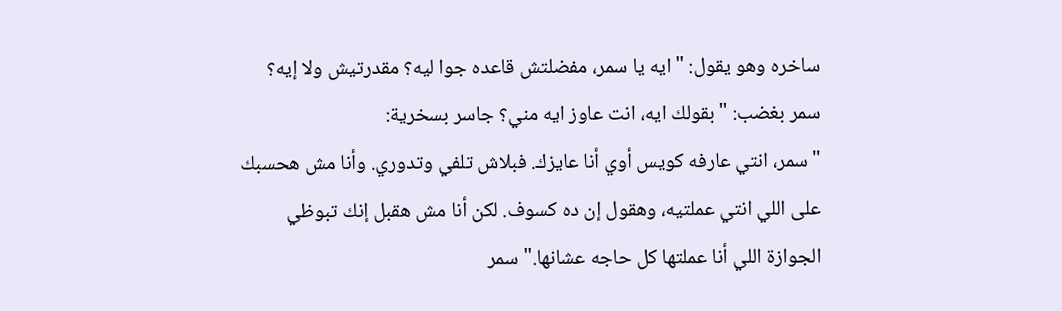ساخره وهو يقول: "ايه يا سمر، مفضلتش قاعده جوا ليه؟ مقدرتيش ولا إيه؟ سمر بغضب: "بقولك ايه، انت عاوز ايه مني؟ جاسر بسخرية:
"سمر، انتي عارفه كويس أوي أنا عايزك. فبلاش تلفي وتدوري. وأنا مش هحسبك على اللي انتي عملتيه، وهقول إن ده كسوف. لكن أنا مش هقبل إنك تبوظي الجوازة اللي أنا عملتها كل حاجه عشانها." سمر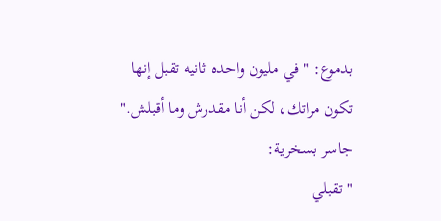بدموع: "في مليون واحده ثانيه تقبل إنها تكون مراتك، لكن أنا مقدرش وما أقبلش." جاسر بسخرية:
"تقبلي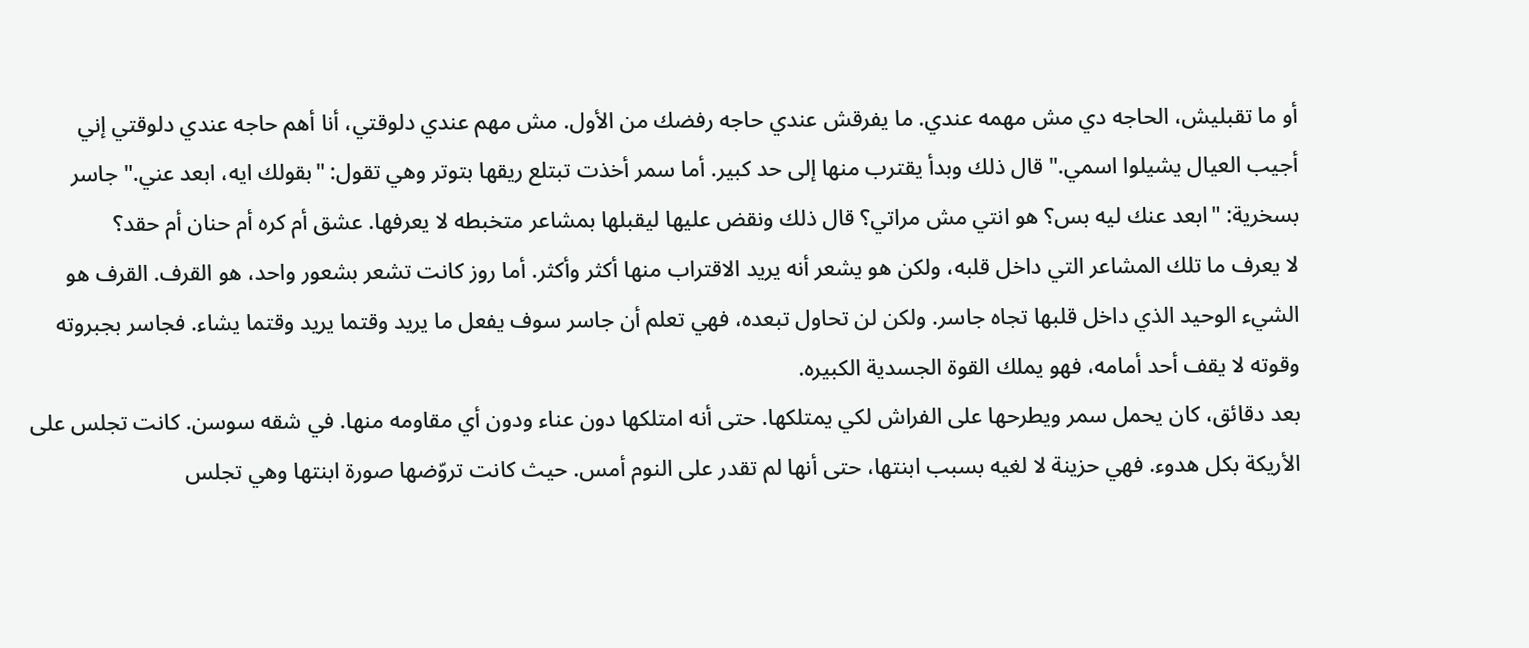أو ما تقبليش، الحاجه دي مش مهمه عندي. ما يفرقش عندي حاجه رفضك من الأول. مش مهم عندي دلوقتي، أنا أهم حاجه عندي دلوقتي إني أجيب العيال يشيلوا اسمي." قال ذلك وبدأ يقترب منها إلى حد كبير. أما سمر أخذت تبتلع ريقها بتوتر وهي تقول: "بقولك ايه، ابعد عني." جاسر بسخرية: "ابعد عنك ليه بس؟ هو انتي مش مراتي؟ قال ذلك ونقض عليها ليقبلها بمشاعر متخبطه لا يعرفها. عشق أم كره أم حنان أم حقد؟
لا يعرف ما تلك المشاعر التي داخل قلبه، ولكن هو يشعر أنه يريد الاقتراب منها أكثر وأكثر. أما روز كانت تشعر بشعور واحد، هو القرف. القرف هو الشيء الوحيد الذي داخل قلبها تجاه جاسر. ولكن لن تحاول تبعده، فهي تعلم أن جاسر سوف يفعل ما يريد وقتما يريد وقتما يشاء. فجاسر بجبروته وقوته لا يقف أحد أمامه، فهو يملك القوة الجسدية الكبيره.
بعد دقائق، كان يحمل سمر ويطرحها على الفراش لكي يمتلكها. حتى أنه امتلكها دون عناء ودون أي مقاومه منها. في شقه سوسن. كانت تجلس على الأريكة بكل هدوء. فهي حزينة لا لغيه بسبب ابنتها، حتى أنها لم تقدر على النوم أمس. حيث كانت تروّضها صورة ابنتها وهي تجلس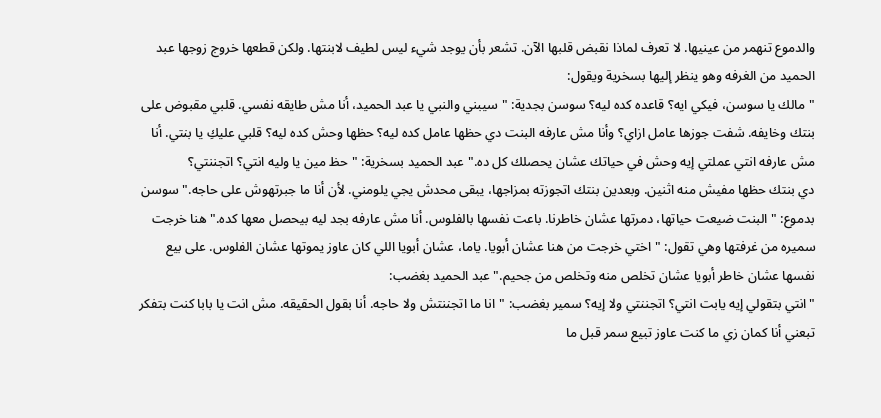والدموع تنهمر من عينيها. لا تعرف لماذا نقبض قلبها الآن. تشعر بأن يوجد شيء ليس لطيف لابنتها. ولكن قطعها خروج زوجها عبد الحميد من الغرفه وهو ينظر إليها بسخرية ويقول:
"مالك يا سوسن، فيكي ايه؟ قاعده كده ليه؟ سوسن بجدية: "سيبني والنبي يا عبد الحميد، أنا مش طايقه نفسي. قلبي مقبوض على بنتك وخايفه. شفت جوزها عامل ازاي؟ وأنا مش عارفه البنت دي حظها عامل كده ليه؟ حظها وحش كده ليه؟ قلبي عليكِ يا بنتي. أنا مش عارفه انتي عملتي إيه وحش في حياتك عشان يحصلك كل ده." عبد الحميد بسخرية: "حظ مين يا وليه انتي؟ اتجننتي؟
دي بنتك حظها مفيش منه اثنين. وبعدين بنتك اتجوزته بمزاجها، يبقى محدش يجي يلومني. لأن أنا ما جبرتهوش على حاجه." سوسن بدموع: "البنت ضيعت حياتها، دمرتها عشان خاطرنا. باعت نفسها بالفلوس. أنا مش عارفه بجد ليه بيحصل معها كده." هنا خرجت سميره من غرفتها وهي تقول: "اختي خرجت من هنا عشان أبويا. ياما، عشان أبويا اللي كان عاوز يموتها عشان الفلوس. على بيع نفسها عشان خاطر أبويا عشان تخلص منه وتخلص من جحيم." عبد الحميد بغضب:
"انتي بتقولي إيه يابت انتي؟ اتجننتي ولا إيه؟ سمير بغضب: "انا ما اتجننتش ولا حاجه. أنا بقول الحقيقه. مش انت يا بابا كنت بتفكر تبعني أنا كمان زي ما كنت عاوز تبيع سمر قبل ما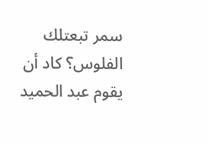سمر تبعتلك الفلوس؟ كاد أن يقوم عبد الحميد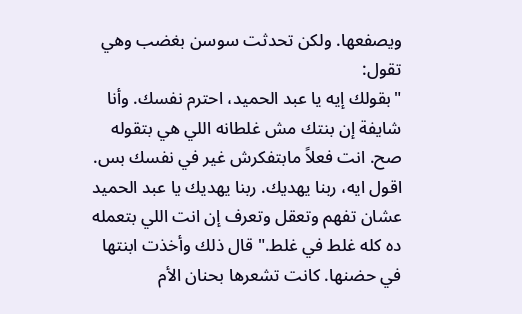ويصفعها. ولكن تحدثت سوسن بغضب وهي تقول:
"بقولك إيه يا عبد الحميد، احترم نفسك. وأنا شايفة إن بنتك مش غلطانه اللي هي بتقوله صح. انت فعلاً مابتفكرش غير في نفسك بس. اقول ايه، ربنا يهديك. ربنا يهديك يا عبد الحميد عشان تفهم وتعقل وتعرف إن انت اللي بتعمله ده كله غلط في غلط." قال ذلك وأخذت ابنتها في حضنها. كانت تشعرها بحنان الأم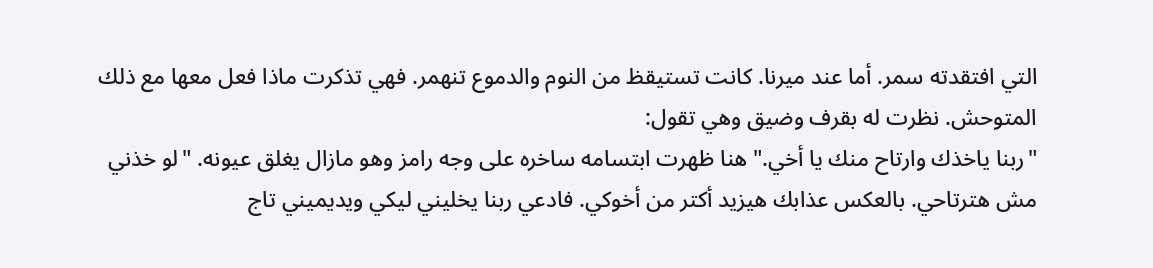التي افتقدته سمر. أما عند ميرنا. كانت تستيقظ من النوم والدموع تنهمر. فهي تذكرت ماذا فعل معها مع ذلك المتوحش. نظرت له بقرف وضيق وهي تقول:
"ربنا ياخذك وارتاح منك يا أخي." هنا ظهرت ابتسامه ساخره على وجه رامز وهو مازال يغلق عيونه. "لو خذني مش هترتاحي. بالعكس عذابك هيزيد أكتر من أخوكي. فادعي ربنا يخليني ليكي ويديميني تاج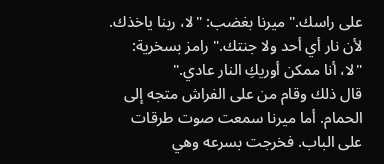على راسك." ميرنا بغضب: "لا، ربنا ياخذك. لأن نار أي أحد ولا جنتك." رامز بسخرية: "لا، أنا ممكن أوريكِ النار عادي."
قال ذلك وقام من على الفراش متجه إلى الحمام. أما ميرنا سمعت صوت طرقات على الباب. فخرجت بسرعه وهي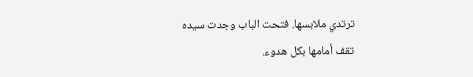ترتدي ملابسها. فتحت الباب وجدت سيده تقف أمامها بكل هدوء.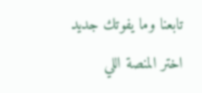تابعنا وما يفوتك جديد
اختر المنصة اللي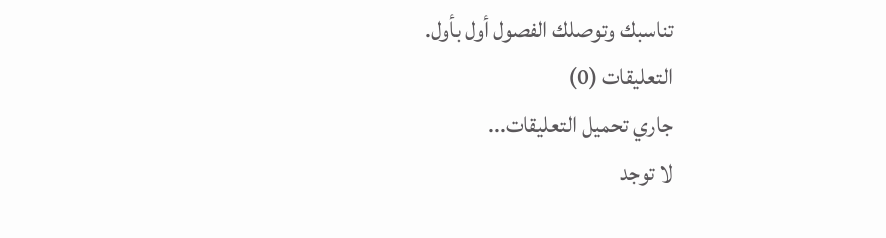تناسبك وتوصلك الفصول أول بأول.
التعليقات (0)
جاري تحميل التعليقات...
لا توجد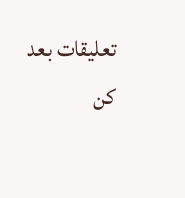تعليقات بعد
كن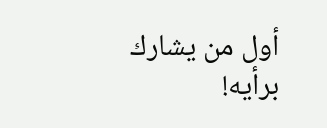أول من يشارك برأيه!